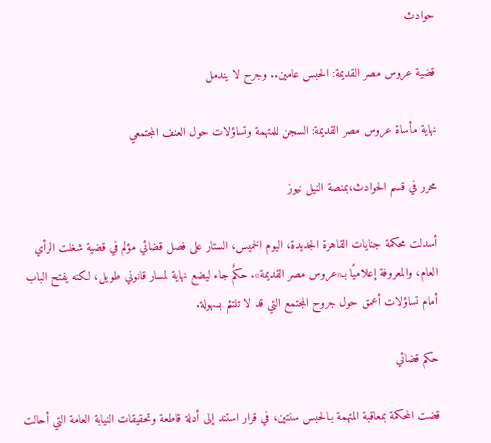حوادث

قضية عروس مصر القديمة: الحبس عامين.. وجرح لا يندمل

نهاية مأساة عروس مصر القديمة: السجن للمتهمة وتساؤلات حول العنف المجتمعي

محرر في قسم الحوادث،بمنصة النيل نيوز

أسدلت محكمة جنايات القاهرة الجديدة، اليوم الخميس، الستار على فصل قضائي مؤلم في قضية شغلت الرأي العام، والمعروفة إعلاميًا بـ«عروس مصر القديمة». حكمٌ جاء ليضع نهاية لمسار قانوني طويل، لكنه يفتح الباب أمام تساؤلات أعمق حول جروح المجتمع التي قد لا تلتئم بسهولة.

حكم قضائي

قضت المحكمة بمعاقبة المتهمة بـالحبس سنتين، في قرار استند إلى أدلة قاطعة وتحقيقات النيابة العامة التي أحالت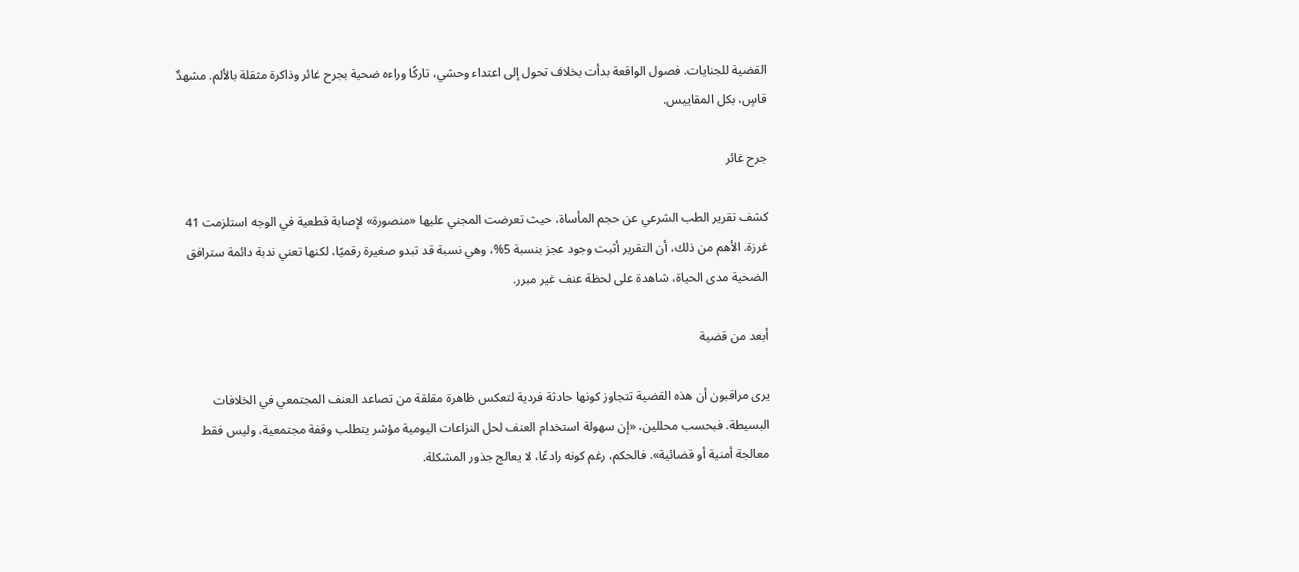القضية للجنايات. فصول الواقعة بدأت بخلاف تحول إلى اعتداء وحشي، تاركًا وراءه ضحية بجرح غائر وذاكرة مثقلة بالألم. مشهدٌ قاسٍ، بكل المقاييس.

جرح غائر

كشف تقرير الطب الشرعي عن حجم المأساة، حيث تعرضت المجني عليها «منصورة» لإصابة قطعية في الوجه استلزمت 41 غرزة. الأهم من ذلك، أن التقرير أثبت وجود عجز بنسبة 5%، وهي نسبة قد تبدو صغيرة رقميًا، لكنها تعني ندبة دائمة سترافق الضحية مدى الحياة، شاهدة على لحظة عنف غير مبرر.

أبعد من قضية

يرى مراقبون أن هذه القضية تتجاوز كونها حادثة فردية لتعكس ظاهرة مقلقة من تصاعد العنف المجتمعي في الخلافات البسيطة. فبحسب محللين، «إن سهولة استخدام العنف لحل النزاعات اليومية مؤشر يتطلب وقفة مجتمعية، وليس فقط معالجة أمنية أو قضائية». فالحكم، رغم كونه رادعًا، لا يعالج جذور المشكلة.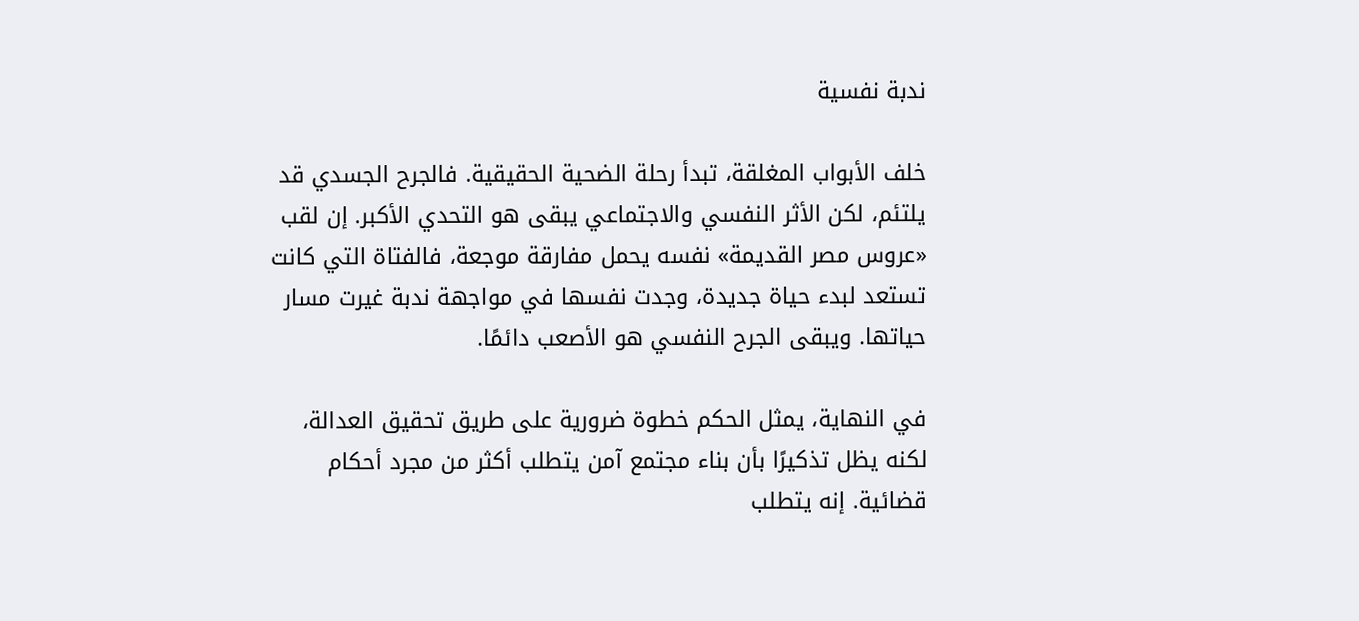ندبة نفسية

خلف الأبواب المغلقة، تبدأ رحلة الضحية الحقيقية. فالجرح الجسدي قد يلتئم، لكن الأثر النفسي والاجتماعي يبقى هو التحدي الأكبر. إن لقب «عروس مصر القديمة» نفسه يحمل مفارقة موجعة، فالفتاة التي كانت تستعد لبدء حياة جديدة، وجدت نفسها في مواجهة ندبة غيرت مسار حياتها. ويبقى الجرح النفسي هو الأصعب دائمًا.

في النهاية، يمثل الحكم خطوة ضرورية على طريق تحقيق العدالة، لكنه يظل تذكيرًا بأن بناء مجتمع آمن يتطلب أكثر من مجرد أحكام قضائية. إنه يتطلب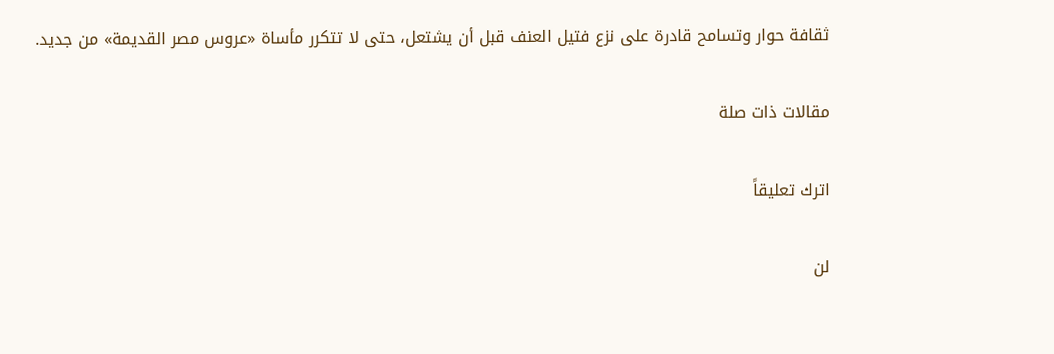ثقافة حوار وتسامح قادرة على نزع فتيل العنف قبل أن يشتعل، حتى لا تتكرر مأساة «عروس مصر القديمة» من جديد.

مقالات ذات صلة

اترك تعليقاً

لن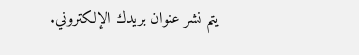يتم نشر عنوان بريدك الإلكتروني.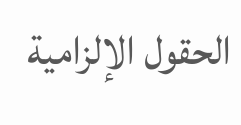الحقول الإلزامية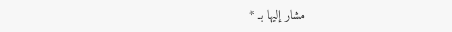مشار إليها بـ *